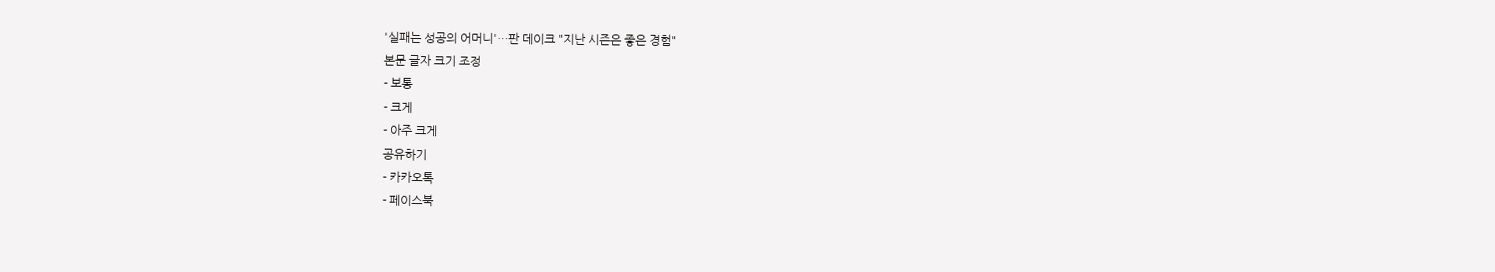'실패는 성공의 어머니'…판 데이크 "지난 시즌은 좋은 경험"
본문 글자 크기 조정
- 보통
- 크게
- 아주 크게
공유하기
- 카카오톡
- 페이스북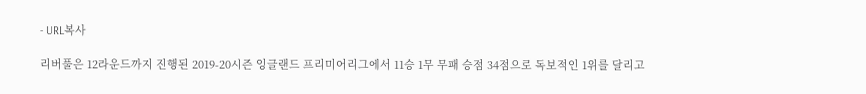- URL복사

리버풀은 12라운드까지 진행된 2019-20시즌 잉글랜드 프리미어리그에서 11승 1무 무패 승점 34점으로 독보적인 1위를 달리고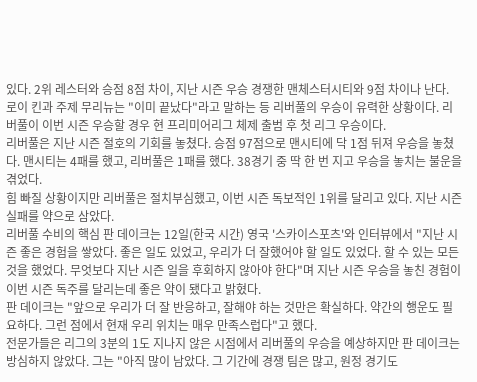있다. 2위 레스터와 승점 8점 차이, 지난 시즌 우승 경쟁한 맨체스터시티와 9점 차이나 난다.
로이 킨과 주제 무리뉴는 "이미 끝났다"라고 말하는 등 리버풀의 우승이 유력한 상황이다. 리버풀이 이번 시즌 우승할 경우 현 프리미어리그 체제 출범 후 첫 리그 우승이다.
리버풀은 지난 시즌 절호의 기회를 놓쳤다. 승점 97점으로 맨시티에 닥 1점 뒤져 우승을 놓쳤다. 맨시티는 4패를 했고, 리버풀은 1패를 했다. 38경기 중 딱 한 번 지고 우승을 놓치는 불운을 겪었다.
힘 빠질 상황이지만 리버풀은 절치부심했고, 이번 시즌 독보적인 1위를 달리고 있다. 지난 시즌 실패를 약으로 삼았다.
리버풀 수비의 핵심 판 데이크는 12일(한국 시간) 영국 '스카이스포츠'와 인터뷰에서 "지난 시즌 좋은 경험을 쌓았다. 좋은 일도 있었고, 우리가 더 잘했어야 할 일도 있었다. 할 수 있는 모든 것을 했었다. 무엇보다 지난 시즌 일을 후회하지 않아야 한다"며 지난 시즌 우승을 놓친 경험이 이번 시즌 독주를 달리는데 좋은 약이 됐다고 밝혔다.
판 데이크는 "앞으로 우리가 더 잘 반응하고, 잘해야 하는 것만은 확실하다. 약간의 행운도 필요하다. 그런 점에서 현재 우리 위치는 매우 만족스럽다"고 했다.
전문가들은 리그의 3분의 1도 지나지 않은 시점에서 리버풀의 우승을 예상하지만 판 데이크는 방심하지 않았다. 그는 "아직 많이 남았다. 그 기간에 경쟁 팀은 많고, 원정 경기도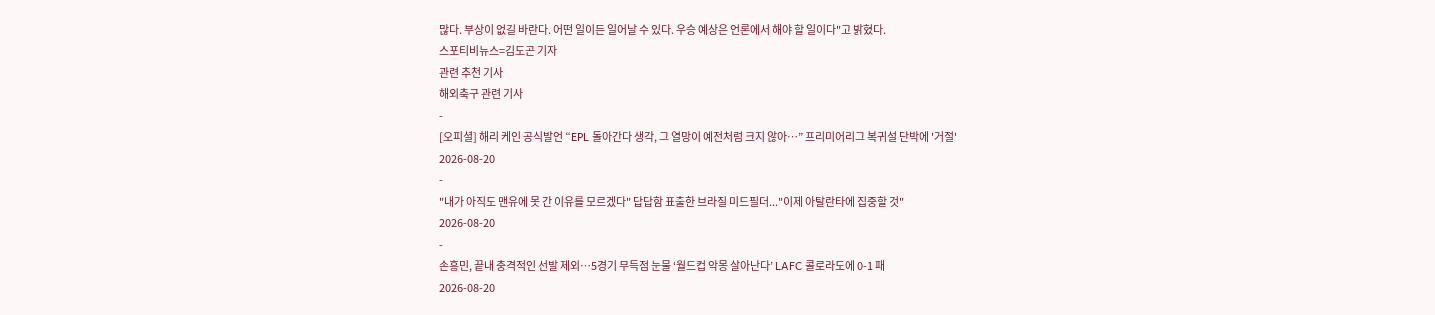많다. 부상이 없길 바란다. 어떤 일이든 일어날 수 있다. 우승 예상은 언론에서 해야 할 일이다"고 밝혔다.
스포티비뉴스=김도곤 기자
관련 추천 기사
해외축구 관련 기사
-
[오피셜] 해리 케인 공식발언 “EPL 돌아간다 생각, 그 열망이 예전처럼 크지 않아…” 프리미어리그 복귀설 단박에 '거절'
2026-08-20
-
"내가 아직도 맨유에 못 간 이유를 모르겠다" 답답함 표출한 브라질 미드필더..."이제 아탈란타에 집중할 것"
2026-08-20
-
손흥민, 끝내 충격적인 선발 제외…5경기 무득점 눈물 ‘월드컵 악몽 살아난다’ LAFC 콜로라도에 0-1 패
2026-08-20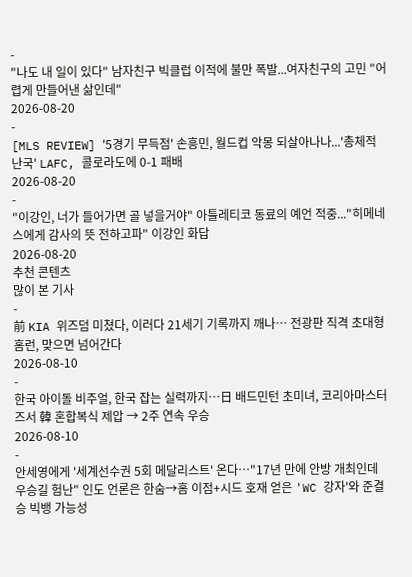-
"나도 내 일이 있다" 남자친구 빅클럽 이적에 불만 폭발...여자친구의 고민 "어렵게 만들어낸 삶인데"
2026-08-20
-
[MLS REVIEW] '5경기 무득점' 손흥민, 월드컵 악몽 되살아나나...'총체적 난국' LAFC, 콜로라도에 0-1 패배
2026-08-20
-
"이강인, 너가 들어가면 골 넣을거야" 아틀레티코 동료의 예언 적중..."히메네스에게 감사의 뜻 전하고파" 이강인 화답
2026-08-20
추천 콘텐츠
많이 본 기사
-
前 KIA 위즈덤 미쳤다, 이러다 21세기 기록까지 깨나… 전광판 직격 초대형 홈런, 맞으면 넘어간다
2026-08-10
-
한국 아이돌 비주얼, 한국 잡는 실력까지…日 배드민턴 초미녀, 코리아마스터즈서 韓 혼합복식 제압 → 2주 연속 우승
2026-08-10
-
안세영에게 '세계선수권 5회 메달리스트' 온다…"17년 만에 안방 개최인데 우승길 험난" 인도 언론은 한숨→홈 이점+시드 호재 얻은 'WC 강자'와 준결승 빅뱅 가능성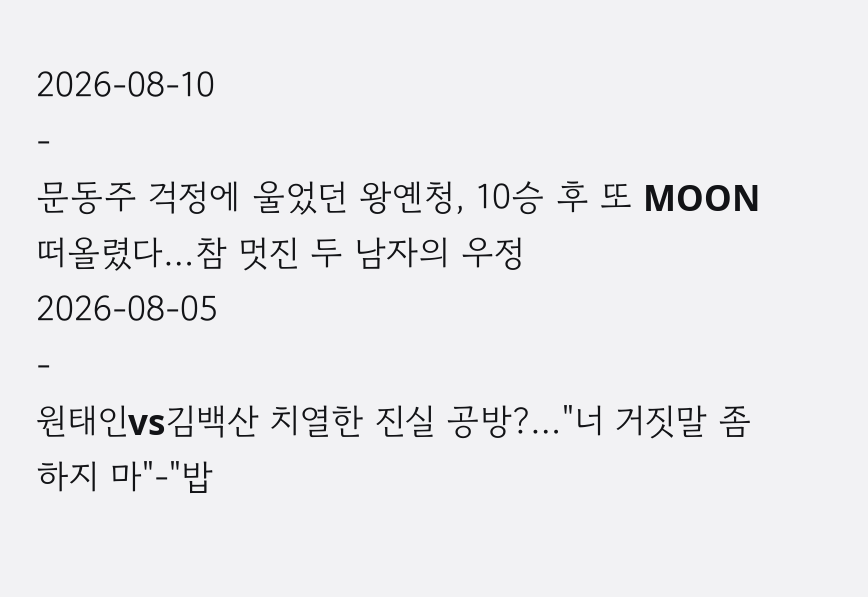2026-08-10
-
문동주 걱정에 울었던 왕옌청, 10승 후 또 MOON 떠올렸다…참 멋진 두 남자의 우정
2026-08-05
-
원태인vs김백산 치열한 진실 공방?…"너 거짓말 좀 하지 마"-"밥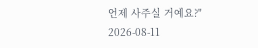언제 사주실 거예요?"
2026-08-11